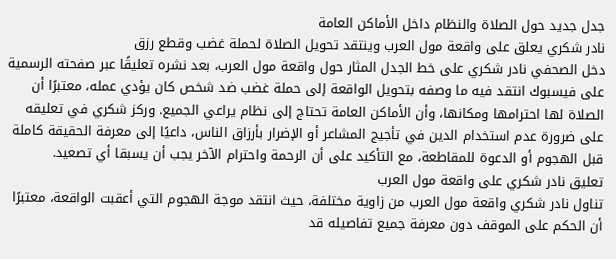جدل جديد حول الصلاة والنظام داخل الأماكن العامة
نادر شكري يعلق على واقعة مول العرب وينتقد تحويل الصلاة لحملة غضب وقطع رزق
دخل الصحفي نادر شكري على خط الجدل المثار حول واقعة مول العرب، بعد نشره تعليقًا عبر صفحته الرسمية على فيسبوك انتقد فيه ما وصفه بتحويل الواقعة إلى حملة غضب ضد شخص كان يؤدي عمله، معتبرًا أن الصلاة لها احترامها ومكانها، وأن الأماكن العامة تحتاج إلى نظام يراعي الجميع. وركز شكري في تعليقه على ضرورة عدم استخدام الدين في تأجيج المشاعر أو الإضرار بأرزاق الناس، داعيًا إلى معرفة الحقيقة كاملة قبل الهجوم أو الدعوة للمقاطعة، مع التأكيد على أن الرحمة واحترام الآخر يجب أن يسبقا أي تصعيد.
تعليق نادر شكري على واقعة مول العرب
تناول نادر شكري واقعة مول العرب من زاوية مختلفة، حيث انتقد موجة الهجوم التي أعقبت الواقعة، معتبرًا أن الحكم على الموقف دون معرفة جميع تفاصيله قد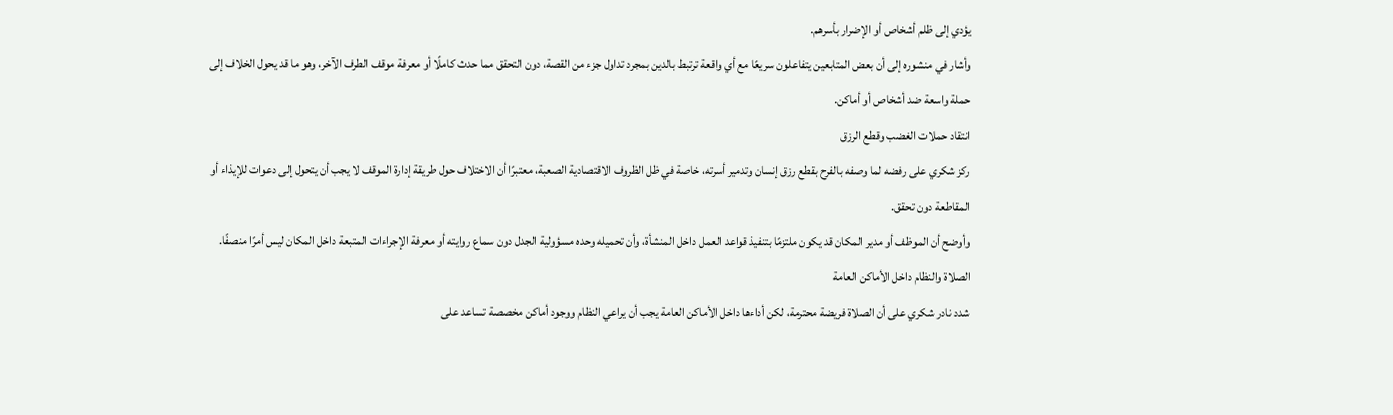يؤدي إلى ظلم أشخاص أو الإضرار بأسرهم.
وأشار في منشوره إلى أن بعض المتابعين يتفاعلون سريعًا مع أي واقعة ترتبط بالدين بمجرد تداول جزء من القصة، دون التحقق مما حدث كاملًا أو معرفة موقف الطرف الآخر، وهو ما قد يحول الخلاف إلى حملة واسعة ضد أشخاص أو أماكن.
انتقاد حملات الغضب وقطع الرزق
ركز شكري على رفضه لما وصفه بالفرح بقطع رزق إنسان وتدمير أسرته، خاصة في ظل الظروف الاقتصادية الصعبة، معتبرًا أن الاختلاف حول طريقة إدارة الموقف لا يجب أن يتحول إلى دعوات للإيذاء أو المقاطعة دون تحقق.
وأوضح أن الموظف أو مدير المكان قد يكون ملتزمًا بتنفيذ قواعد العمل داخل المنشأة، وأن تحميله وحده مسؤولية الجدل دون سماع روايته أو معرفة الإجراءات المتبعة داخل المكان ليس أمرًا منصفًا.
الصلاة والنظام داخل الأماكن العامة
شدد نادر شكري على أن الصلاة فريضة محترمة، لكن أداءها داخل الأماكن العامة يجب أن يراعي النظام ووجود أماكن مخصصة تساعد على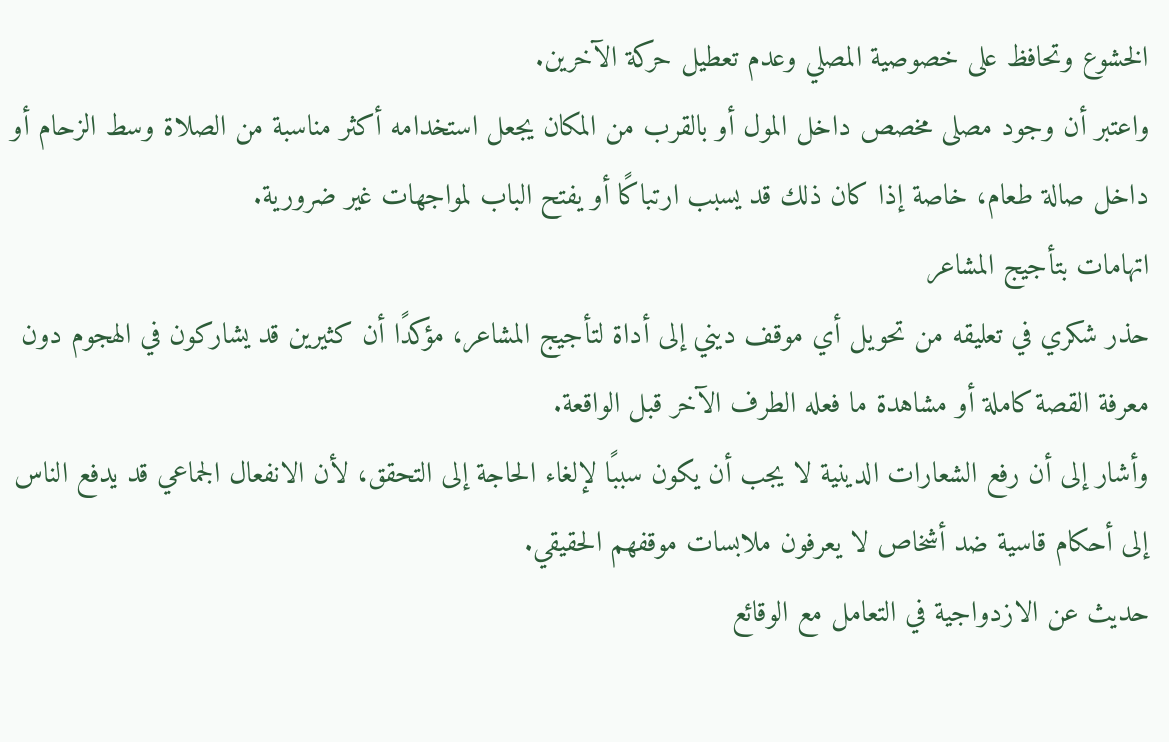الخشوع وتحافظ على خصوصية المصلي وعدم تعطيل حركة الآخرين.
واعتبر أن وجود مصلى مخصص داخل المول أو بالقرب من المكان يجعل استخدامه أكثر مناسبة من الصلاة وسط الزحام أو داخل صالة طعام، خاصة إذا كان ذلك قد يسبب ارتباكًا أو يفتح الباب لمواجهات غير ضرورية.
اتهامات بتأجيج المشاعر
حذر شكري في تعليقه من تحويل أي موقف ديني إلى أداة لتأجيج المشاعر، مؤكدًا أن كثيرين قد يشاركون في الهجوم دون معرفة القصة كاملة أو مشاهدة ما فعله الطرف الآخر قبل الواقعة.
وأشار إلى أن رفع الشعارات الدينية لا يجب أن يكون سببًا لإلغاء الحاجة إلى التحقق، لأن الانفعال الجماعي قد يدفع الناس إلى أحكام قاسية ضد أشخاص لا يعرفون ملابسات موقفهم الحقيقي.
حديث عن الازدواجية في التعامل مع الوقائع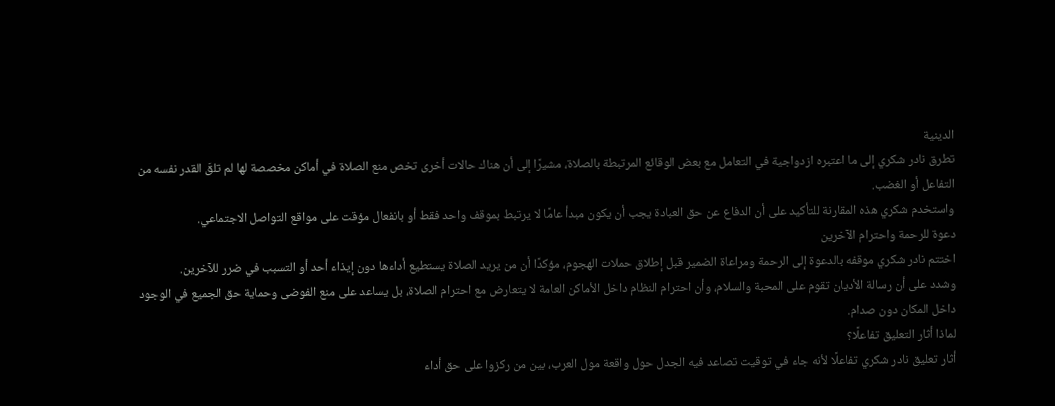الدينية
تطرق نادر شكري إلى ما اعتبره ازدواجية في التعامل مع بعض الوقائع المرتبطة بالصلاة، مشيرًا إلى أن هناك حالات أخرى تخص منع الصلاة في أماكن مخصصة لها لم تلقَ القدر نفسه من التفاعل أو الغضب.
واستخدم شكري هذه المقارنة للتأكيد على أن الدفاع عن حق العبادة يجب أن يكون مبدأ عامًا لا يرتبط بموقف واحد فقط أو بانفعال مؤقت على مواقع التواصل الاجتماعي.
دعوة للرحمة واحترام الآخرين
اختتم نادر شكري موقفه بالدعوة إلى الرحمة ومراعاة الضمير قبل إطلاق حملات الهجوم، مؤكدًا أن من يريد الصلاة يستطيع أداءها دون إيذاء أحد أو التسبب في ضرر للآخرين.
وشدد على أن رسالة الأديان تقوم على المحبة والسلام، وأن احترام النظام داخل الأماكن العامة لا يتعارض مع احترام الصلاة، بل يساعد على منع الفوضى وحماية حق الجميع في الوجود داخل المكان دون صدام.
لماذا أثار التعليق تفاعلًا؟
أثار تعليق نادر شكري تفاعلًا لأنه جاء في توقيت تصاعد فيه الجدل حول واقعة مول العرب، بين من ركزوا على حق أداء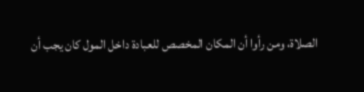الصلاة، ومن رأوا أن المكان المخصص للعبادة داخل المول كان يجب أن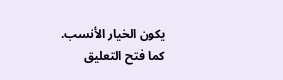يكون الخيار الأنسب.
كما فتح التعليق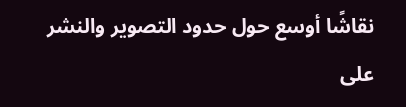نقاشًا أوسع حول حدود التصوير والنشر على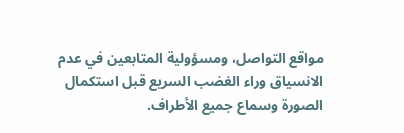مواقع التواصل، ومسؤولية المتابعين في عدم الانسياق وراء الغضب السريع قبل استكمال الصورة وسماع جميع الأطراف.